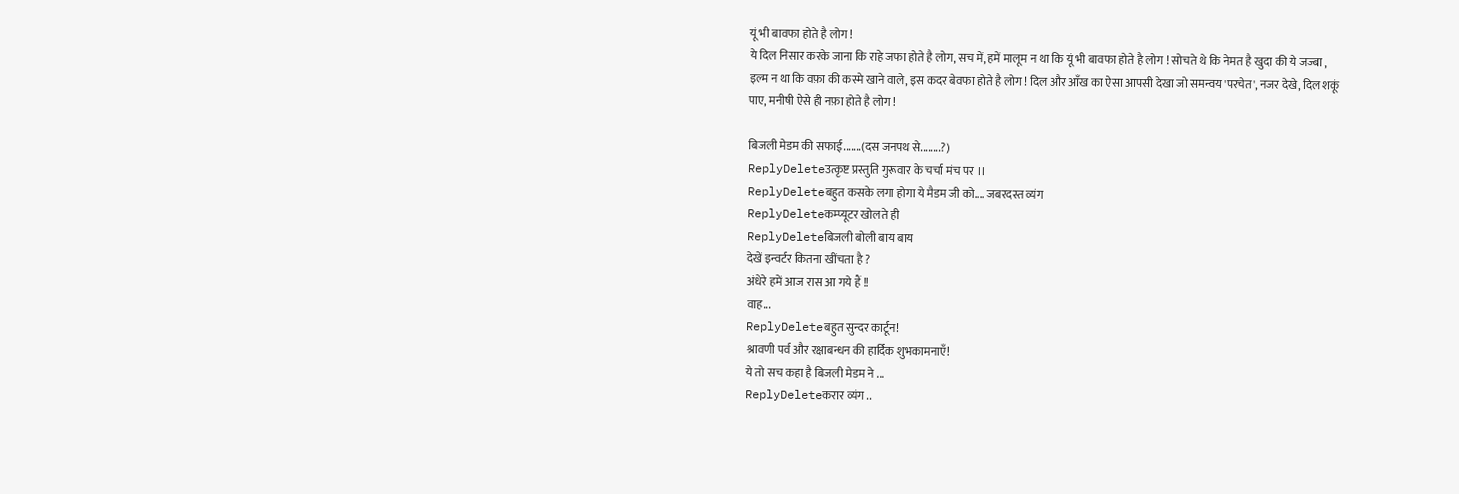यूं भी बावफा होते है लोग !
ये दिल निसार करके जाना कि राहे जफा होते है लोग, सच में, हमें मालूम न था कि यूं भी बावफा होते है लोग ! सोचते थे कि नेमत है खुदा की ये जज्बा , इल्म न था कि वफ़ा की कस्मे खाने वाले, इस कदर बेवफा होते है लोग ! दिल और आँख का ऐसा आपसी देखा जो समन्वय 'परचेत', नजर देखे, दिल शकूं पाए, मनीषी ऐसे ही नफ़ा होते है लोग !

बिजली मेडम की सफाई.......(दस जनपथ से........?)
ReplyDeleteउत्कृष्ट प्रस्तुति गुरूवार के चर्चा मंच पर ।।
ReplyDeleteबहुत कसके लगा होगा ये मैडम जी को.... जबरदस्त व्यंग
ReplyDeleteकम्प्यूटर खोलते ही
ReplyDeleteबिजली बोली बाय बाय
देखें इन्वर्टर कितना खींचता है ?
अंधेरे हमें आज रास आ गये हैं !!
वाह...
ReplyDeleteबहुत सुन्दर कार्टून!
श्रावणी पर्व और रक्षाबन्धन की हार्दिक शुभकामनाएँ!
ये तो सच कहा है बिजली मेडम ने ...
ReplyDeleteकरार व्यंग ..